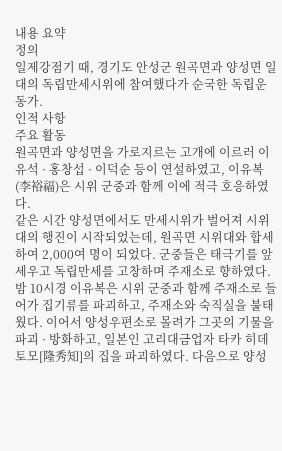내용 요약
정의
일제강점기 때, 경기도 안성군 원곡면과 양성면 일대의 독립만세시위에 참여했다가 순국한 독립운동가.
인적 사항
주요 활동
원곡면과 양성면을 가로지르는 고개에 이르러 이유석 · 홍창섭 · 이덕순 등이 연설하였고, 이유복(李裕福)은 시위 군중과 함께 이에 적극 호응하였다.
같은 시간 양성면에서도 만세시위가 벌어져 시위대의 행진이 시작되었는데, 원곡면 시위대와 합세하여 2,000여 명이 되었다. 군중들은 태극기를 앞세우고 독립만세를 고창하며 주재소로 향하였다.
밤 10시경 이유복은 시위 군중과 함께 주재소로 들어가 집기류를 파괴하고, 주재소와 숙직실을 불태웠다. 이어서 양성우편소로 몰려가 그곳의 기물을 파괴 · 방화하고, 일본인 고리대금업자 타카 히데토모[隆秀知]의 집을 파괴하였다. 다음으로 양성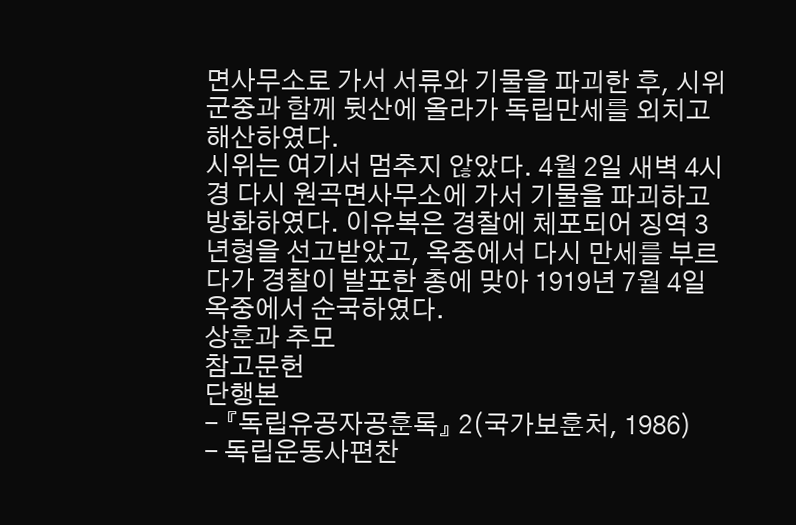면사무소로 가서 서류와 기물을 파괴한 후, 시위 군중과 함께 뒷산에 올라가 독립만세를 외치고 해산하였다.
시위는 여기서 멈추지 않았다. 4월 2일 새벽 4시경 다시 원곡면사무소에 가서 기물을 파괴하고 방화하였다. 이유복은 경찰에 체포되어 징역 3년형을 선고받았고, 옥중에서 다시 만세를 부르다가 경찰이 발포한 총에 맞아 1919년 7월 4일 옥중에서 순국하였다.
상훈과 추모
참고문헌
단행본
- 『독립유공자공훈록』 2(국가보훈처, 1986)
- 독립운동사편찬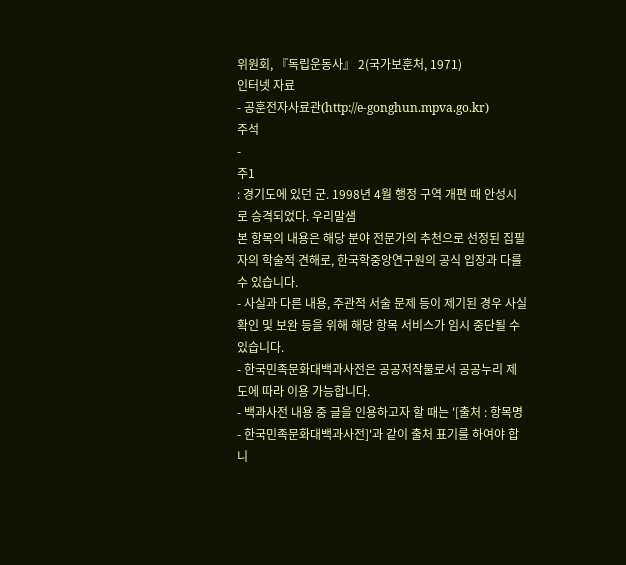위원회, 『독립운동사』 2(국가보훈처, 1971)
인터넷 자료
- 공훈전자사료관(http://e-gonghun.mpva.go.kr)
주석
-
주1
: 경기도에 있던 군. 1998년 4월 행정 구역 개편 때 안성시로 승격되었다. 우리말샘
본 항목의 내용은 해당 분야 전문가의 추천으로 선정된 집필자의 학술적 견해로, 한국학중앙연구원의 공식 입장과 다를 수 있습니다.
- 사실과 다른 내용, 주관적 서술 문제 등이 제기된 경우 사실 확인 및 보완 등을 위해 해당 항목 서비스가 임시 중단될 수 있습니다.
- 한국민족문화대백과사전은 공공저작물로서 공공누리 제도에 따라 이용 가능합니다.
- 백과사전 내용 중 글을 인용하고자 할 때는 '[출처 : 항목명 - 한국민족문화대백과사전]'과 같이 출처 표기를 하여야 합니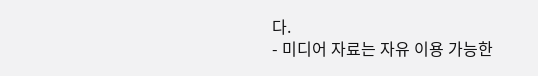다.
- 미디어 자료는 자유 이용 가능한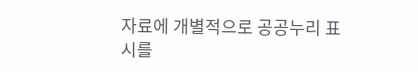자료에 개별적으로 공공누리 표시를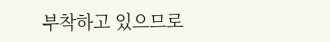부착하고 있으므로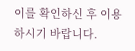이를 확인하신 후 이용하시기 바랍니다.